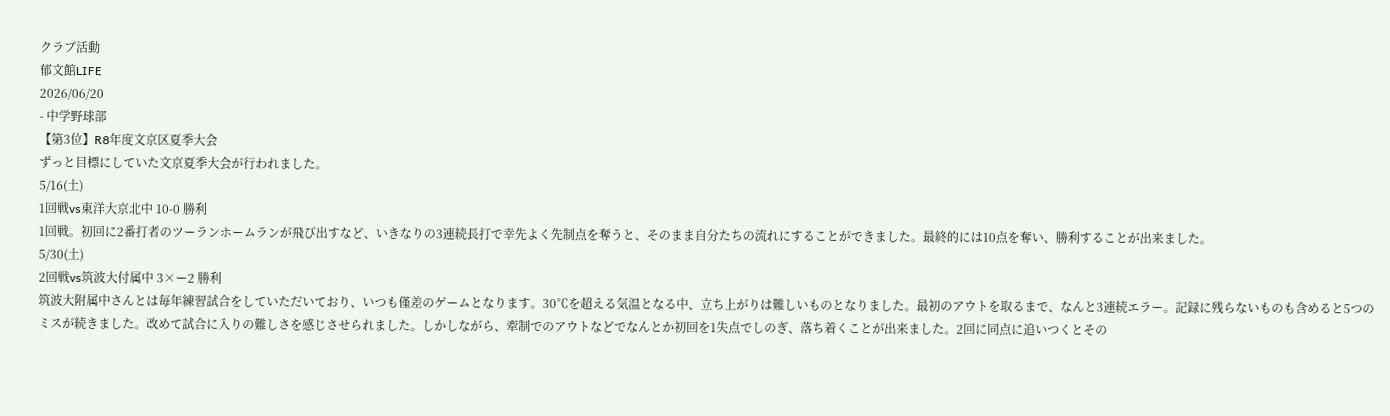クラブ活動
郁文館LIFE
2026/06/20
- 中学野球部
【第3位】R8年度文京区夏季大会
ずっと目標にしていた文京夏季大会が行われました。
5/16(土)
1回戦vs東洋大京北中 10-0 勝利
1回戦。初回に2番打者のツーランホームランが飛び出すなど、いきなりの3連続長打で幸先よく先制点を奪うと、そのまま自分たちの流れにすることができました。最終的には10点を奪い、勝利することが出来ました。
5/30(土)
2回戦vs筑波大付属中 3×ー2 勝利
筑波大附属中さんとは毎年練習試合をしていただいており、いつも僅差のゲームとなります。30℃を超える気温となる中、立ち上がりは難しいものとなりました。最初のアウトを取るまで、なんと3連続エラー。記録に残らないものも含めると5つのミスが続きました。改めて試合に入りの難しさを感じさせられました。しかしながら、牽制でのアウトなどでなんとか初回を1失点でしのぎ、落ち着くことが出来ました。2回に同点に追いつくとその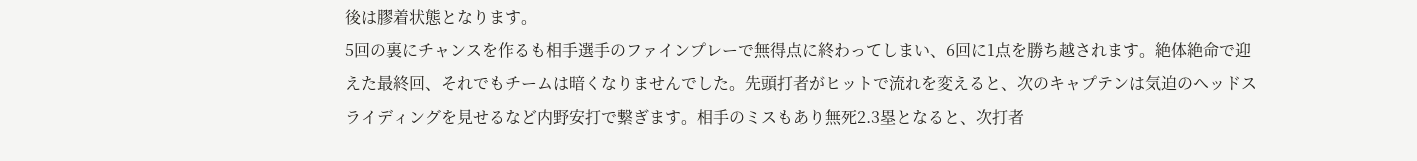後は膠着状態となります。
5回の裏にチャンスを作るも相手選手のファインプレーで無得点に終わってしまい、6回に1点を勝ち越されます。絶体絶命で迎えた最終回、それでもチームは暗くなりませんでした。先頭打者がヒットで流れを変えると、次のキャプテンは気迫のヘッドスライディングを見せるなど内野安打で繋ぎます。相手のミスもあり無死2.3塁となると、次打者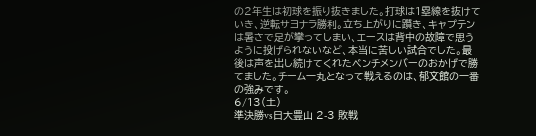の2年生は初球を振り抜きました。打球は1塁線を抜けていき、逆転サヨナラ勝利。立ち上がりに躓き、キャプテンは暑さで足が攣ってしまい、エースは背中の故障で思うように投げられないなど、本当に苦しい試合でした。最後は声を出し続けてくれたベンチメンバーのおかげで勝てました。チーム一丸となって戦えるのは、郁文館の一番の強みです。
6/13(土)
準決勝vs日大豊山 2-3 敗戦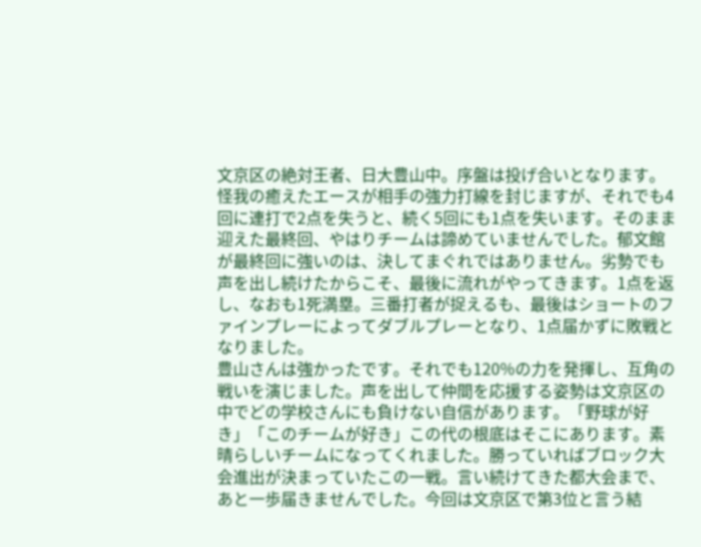文京区の絶対王者、日大豊山中。序盤は投げ合いとなります。怪我の癒えたエースが相手の強力打線を封じますが、それでも4回に連打で2点を失うと、続く5回にも1点を失います。そのまま迎えた最終回、やはりチームは諦めていませんでした。郁文館が最終回に強いのは、決してまぐれではありません。劣勢でも声を出し続けたからこそ、最後に流れがやってきます。1点を返し、なおも1死満塁。三番打者が捉えるも、最後はショートのファインプレーによってダブルプレーとなり、1点届かずに敗戦となりました。
豊山さんは強かったです。それでも120%の力を発揮し、互角の戦いを演じました。声を出して仲間を応援する姿勢は文京区の中でどの学校さんにも負けない自信があります。「野球が好き」「このチームが好き」この代の根底はそこにあります。素晴らしいチームになってくれました。勝っていればブロック大会進出が決まっていたこの一戦。言い続けてきた都大会まで、あと一歩届きませんでした。今回は文京区で第3位と言う結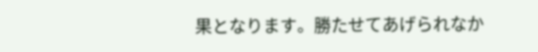果となります。勝たせてあげられなか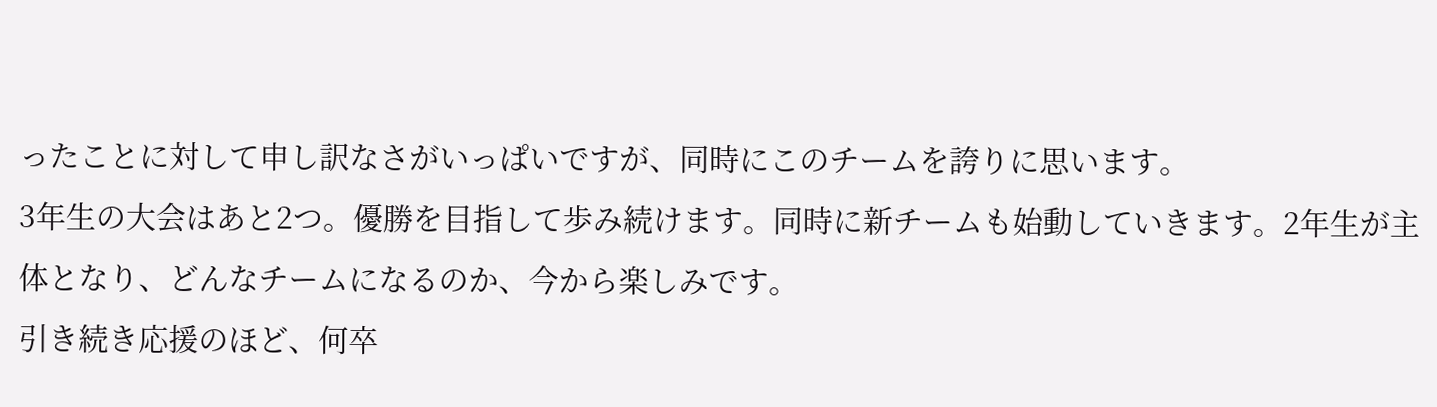ったことに対して申し訳なさがいっぱいですが、同時にこのチームを誇りに思います。
3年生の大会はあと2つ。優勝を目指して歩み続けます。同時に新チームも始動していきます。2年生が主体となり、どんなチームになるのか、今から楽しみです。
引き続き応援のほど、何卒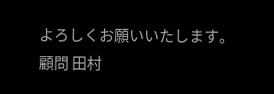よろしくお願いいたします。
顧問 田村